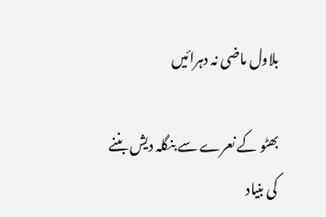بلاول ماضی نہ دہرائیں

بھٹو کے نعرے سے بنگلہ دیش بننے کی بنیاد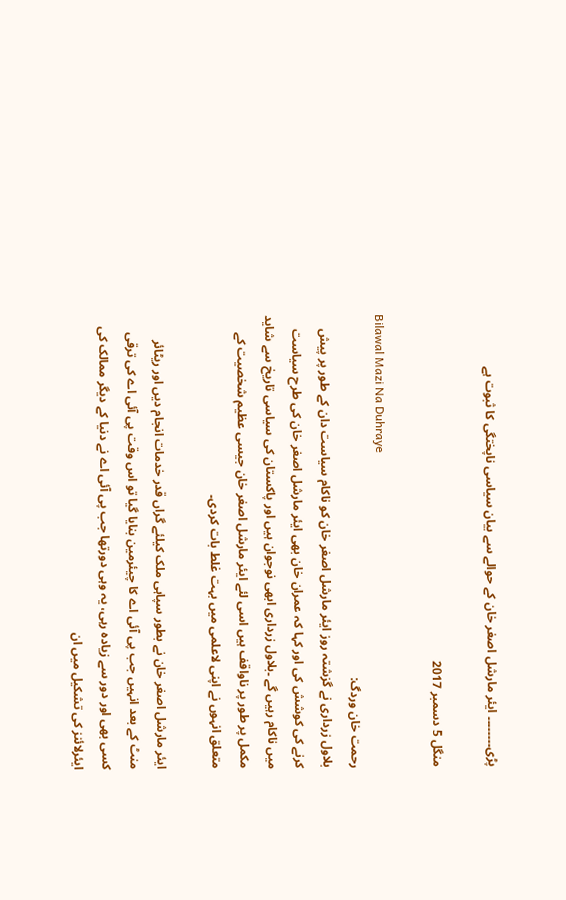پڑی۔۔۔۔۔۔۔۔ ایئر مارشل اصغر خان کے حوالے سے بیان سیاسی ناپختگی کا ثبوت ہے

منگل 5 دسمبر 2017

Bilawal Mazi Na Duhraye
رحمت خان وردگ:
بلاول زرداری نے گزشتہ روز ایئر مارشل اصغر خان کو ناکام سیاست دان کے طور پر پیش کرنے کی کوشش کی اور کہا کہ عمران خان بھی ایئر مارشل اصغر خان کی طرح سیاست میں ناکام رہیں گے ۔بلاول زرداری ابھی نوجوان ہیں اور پاکستان کی سیاسی تاریخ سے شاید مکمل پر طور پر ناواقف ہیں اسی لئے ایئر مارشل اصغر خان جیسی عظیم شخصیت کے متعلق انہوں نے اپنی لاعلمی میں بہت غلط بات کردی۔

ایئر مارشل اصغر خان نے بطور سپاہی ملک کیلئے گراں قدر خدمات انجام دیں اور ریٹائر منٹ کے بعد انہیں جب پی آئی اے کا چیئرمین بنایا گیا تو اس وقت پی آئی اے کی ترقی کسی بھی اور دور سے زیادہ رہی، یہ وہی دورتھا جب پی آئی اے نے دنیا کے دیگر ممالک کی ایئرلائنز کی تشکیل میں ان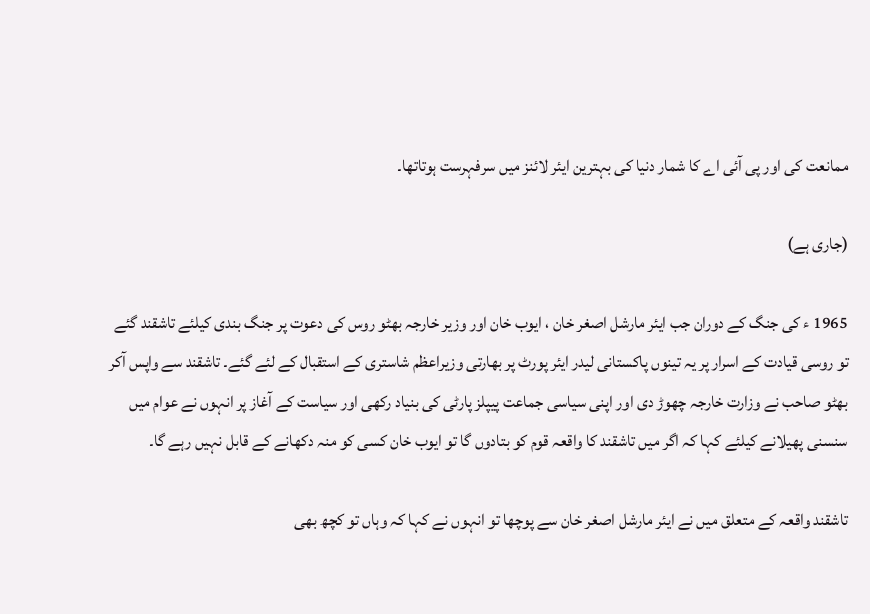ممانعت کی اور پی آئی اے کا شمار دنیا کی بہترین ایئر لائنز میں سرفہرست ہوتاتھا۔

(جاری ہے)

1965 ء کی جنگ کے دوران جب ایئر مارشل اصغر خان ، ایوب خان اور وزیر خارجہ بھٹو روس کی دعوت پر جنگ بندی کیلئے تاشقند گئے تو روسی قیادت کے اسرار پر یہ تینوں پاکستانی لیدر ایئر پورٹ پر بھارتی وزیراعظم شاستری کے استقبال کے لئے گئے۔ تاشقند سے واپس آکر بھٹو صاحب نے وزارت خارجہ چھوڑ دی اور اپنی سیاسی جماعت پیپلز پارٹی کی بنیاد رکھی اور سیاست کے آغاز پر انہوں نے عوام میں سنسنی پھیلانے کیلئے کہا کہ اگر میں تاشقند کا واقعہ قوم کو بتادوں گا تو ایوب خان کسی کو منہ دکھانے کے قابل نہیں رہے گا۔

تاشقند واقعہ کے متعلق میں نے ایئر مارشل اصغر خان سے پوچھا تو انہوں نے کہا کہ وہاں تو کچھ بھی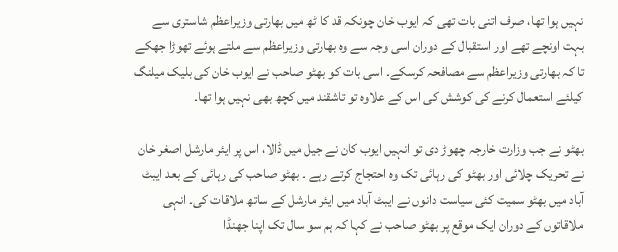نہیں ہوا تھا، صرف اتنی بات تھی کہ ایوب خان چونکہ قد کا ٹھ میں بھارتی وزیراعظم شاستری سے بہت اونچے تھے اور استقبال کے دوران اسی وجہ سے وہ بھارتی وزیراعظم سے ملتے ہوئے تھوڑا جھکے تا کہ بھارتی وزیراعظم سے مصافحہ کرسکے۔ اسی بات کو بھٹو صاحب نے ایوب خان کی بلیک میلنگ کیلئے استعمال کرنے کی کوشش کی اس کے علاوہ تو تاشقند میں کچھ بھی نہیں ہوا تھا۔

بھٹو نے جب وزارت خارجہ چھوڑ دی تو انہیں ایوب کان نے جیل میں ڈالا، اس پر ایئر مارشل اصغر خان نے تحریک چلائی اور بھٹو کی رہائی تک وہ احتجاج کرتے رہے ۔ بھٹو صاحب کی رہائی کے بعد ایبٹ آباد میں بھٹو سمیت کئی سیاست دانوں نے ایبٹ آباد میں ایئر مارشل کے ساتھ ملاقات کی۔ انہی ملاقاتوں کے دوران ایک موقع پر بھٹو صاحب نے کہا کہ ہم سو سال تک اپنا جھنڈا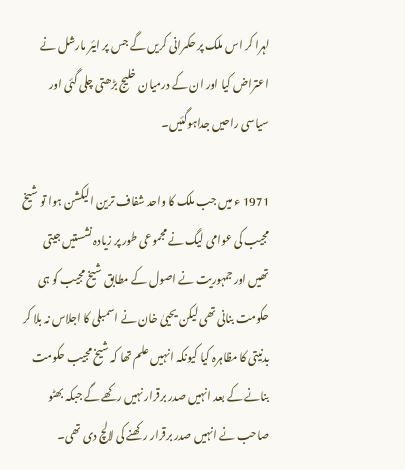لہرا کر اس ملک پر حکمرانی کریں گے جس پر ایئر مارشل نے اعتراض کیا اور ان کے درمیان خلیج بڑھتی چلی گئی اور سیاسی راحیں جداہوگئیں۔

1971 ء میں جب ملک کا واحد شفاف ترین الیکشن ہوا تو شیخ مجیب کی عوامی لیگ نے مجموعی طور پر زیادہ نشستیں جیتی تھیں اور جمہوریت نے اصول کے مطابق شیخ مجیب کو ہی حکومت بنانی تھی لیکن یحییٰ خان نے اسمبلی کا اجلاس نہ بلا کر بدنیتی کا مظاہرہ کیا کیونکہ انہیں علم تھا کہ شیخ مجیب حکومت بنانے کے بعد انہیں صدر برقرار نہیں رکھے گے جبکہ بھٹو صاحب نے انہیں صدر برقرار رکھنے کی لالچ دی تھی۔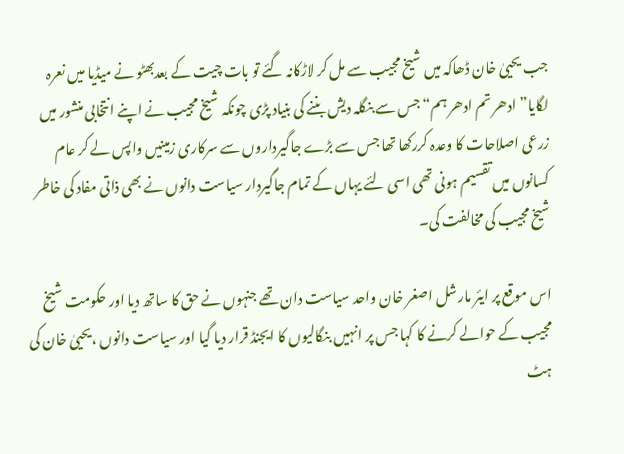جب یحییٰ خان ڈھاکہ میں شیخ مجیب سے مل کر لاڑکانہ گئے تو بات چیت کے بعدبھٹو نے میڈیا میں نعرہ لگایا”ادھر تم ادھر ہم“ جس سے بنگلہ دیش بننے کی بنیاد پڑی چونکہ شیخ مجیب نے اپنے انتخابی منشور میں زرعی اصلاحات کا وعدہ کررکھا تھا جس سے بڑے جاگیرداروں سے سرکاری زمینیں واپس لے کر عام کسانوں میں تقسیم ہونی تھی اسی لئے یہاں کے تمام جاگیردار سیاست دانوں نے بھی ذاتی مفاد کی خاطر شیخ مجیب کی مخالفت کی۔

اس موقع پر ایئر مارشل اصغر خان واحد سیاست دان تھے جنہوں نے حق کا ساتھ دیا اور حکومت شیخ مجیب کے حوالے کرنے کا کہا جس پر انہیں بنگالیوں کا ایجنڈ قرار دیا گیا اور سیاست دانوں ،یحییٰ خان کی ہٹ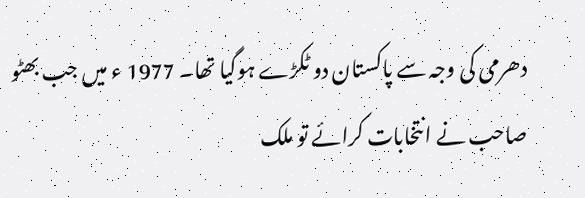دھرمی کی وجہ سے پاکستان دو ٹکڑے ہوگیا تھا۔ 1977 ء میں جب بھٹو صاحب نے انتخابات کرائے تو ملک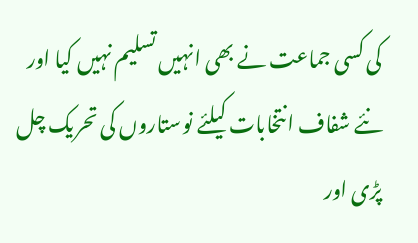کی کسی جماعت نے بھی انہیں تسلیم نہیں کیا اور نئے شفاف انتخابات کیلئے نوستاروں کی تحریک چل پڑی اور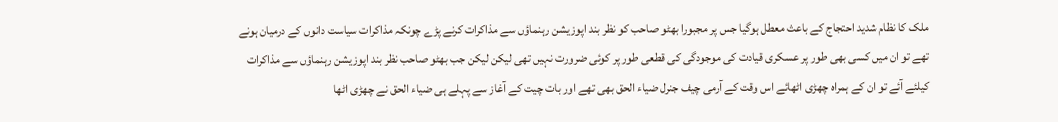ملک کا نظام شدید احتجاج کے باعث معطل ہوگیا جس پر مجبورا بھٹو صاحب کو نظر بند اپوزیشن رہنماؤں سے مذاکرات کرنے پڑے چونکہ مذاکرات سیاست دانوں کے درمیان ہونے تھے تو ان میں کسی بھی طور پر عسکری قیادت کی موجودگی کی قطعی طور پر کوئی ضرورت نہیں تھی لیکن لیکن جب بھٹو صاحب نظر بند اپوزیشن رہنماؤں سے مذاکرات کیلئے آئے تو ان کے ہمراہ چھڑی اٹھائے اس وقت کے آرمی چیف جنرل ضیاء الحق بھی تھے اور بات چیت کے آغاز سے پہلے ہی ضیاء الحق نے چھڑی اٹھا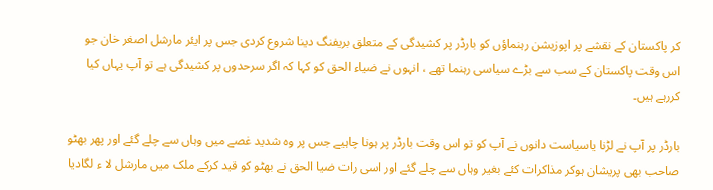کر پاکستان کے نقشے پر اپوزیشن رہنماؤں کو بارڈر پر کشیدگی کے متعلق بریفنگ دینا شروع کردی جس پر ایئر مارشل اصغر خان جو اس وقت پاکستان کے سب سے بڑے سیاسی رہنما تھے ، انہوں نے ضیاء الحق کو کہا کہ اگر سرحدوں پر کشیدگی ہے تو آپ یہاں کیا کررہے ہیں۔

بارڈر پر آپ نے لڑنا یاسیاست دانوں نے آپ کو تو اس وقت بارڈر پر ہونا چاہیے جس پر وہ شدید غصے میں وہاں سے چلے گئے اور پھر بھٹو صاحب بھی پریشان ہوکر مذاکرات کئے بغیر وہاں سے چلے گئے اور اسی رات ضیا الحق نے بھٹو کو قید کرکے ملک میں مارشل لا ء لگادیا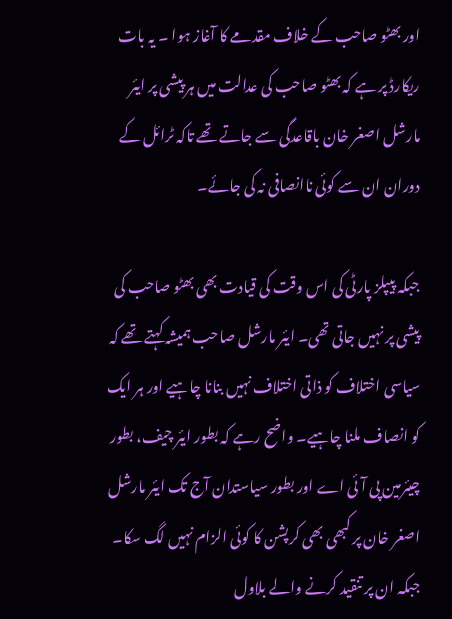اور بھٹو صاحب کے خلاف مقدمے کا آغاز ہوا ۔ یہ بات ریکارڈ پر ہے کہ بھٹو صاحب کی عدالت میں ہر پیشی پر ایئر مارشل اصغر خان باقاعدگی سے جاتے تھے تاکہ ٹرائل کے دوران ان سے کوئی ناانصافی نہ کی جائے۔

جبکہ پیپلز پارٹی کی اس وقت کی قیادت بھی بھٹو صاحب کی پیشی پر نہیں جاتی تھی۔ ایئر مارشل صاحب ہمیشہ کہتے تھے کہ سیاسی اختلاف کو ذاتی اختلاف نہیں بنانا چاہیے اور ہر ایک کو انصاف ملنا چاہیے۔ واضح رہے کہ بطور ایئر چیف، بطور چیئرمین پی آئی اے اور بطور سیاستدان آج تک ایئر مارشل اصغر خان پر کبھی بھی کرپشن کا کوئی الزام نہیں لگ سکا۔ جبکہ ان پر تنقید کرنے والے بلاول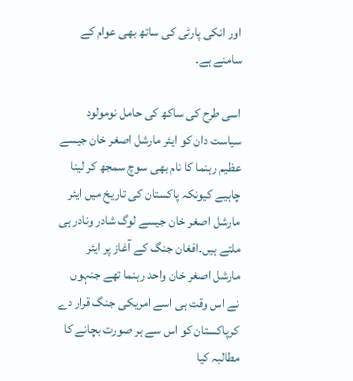اور انکی پارٹی کی ساتھ بھی عوام کے سامنے ہے۔

اسی طرح کی ساکھ کی حامل نومولود سیاست دان کو ایئر مارشل اصغر خان جیسے عظیم رہنما کا نام بھی سوچ سمجھ کر لینا چاہیے کیونکہ پاکستان کی تاریخ میں ایئر مارشل اصغر خان جیسے لوگ شادر ونادر ہی ملتے ہیں۔افغان جنگ کے آغاز پر ایئر مارشل اصغر خان واحد رہنما تھے جنہوں نے اس وقت ہی اسے امریکی جنگ قرار دے کرپاکستان کو اس سے ہر صورت بچانے کا مطالبہ کیا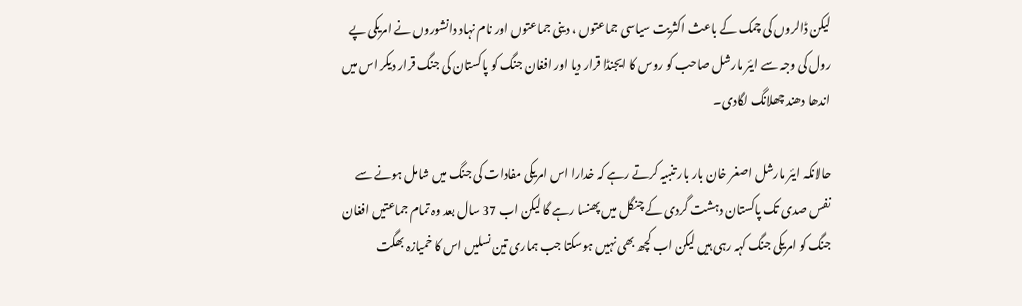لیکن ڈالروں کی چمک کے باعث اکثریت سیاسی جماعتوں ، دینی جماعتوں اور نام نہاد دانشوروں نے امریکی پے رول کی وجہ سے ایئر مارشل صاحب کو روس کا ایجنڈا قرار دیا اور افغان جنگ کو پاکستان کی جنگ قرار دیکر اس میں اندھا دھند چھلانگ لگادی۔

حالانکہ ایئر مارشل اصغر خان بار بار تنبیہ کرتے رہے کہ خدارا اس امریکی مفادات کی جنگ میں شامل ہونے سے نفس صدی تک پاکستان دہشت گردی کے چنگل میں پھنسا رہے گا لیکن اب 37 سال بعد وہ تمام جماعتیں افغان جنگ کو امریکی جنگ کہہ رہی ہیں لیکن اب کچھ بھی نہیں ہوسکتا جب ہماری تین نسلیں اس کا خمیازہ بھگت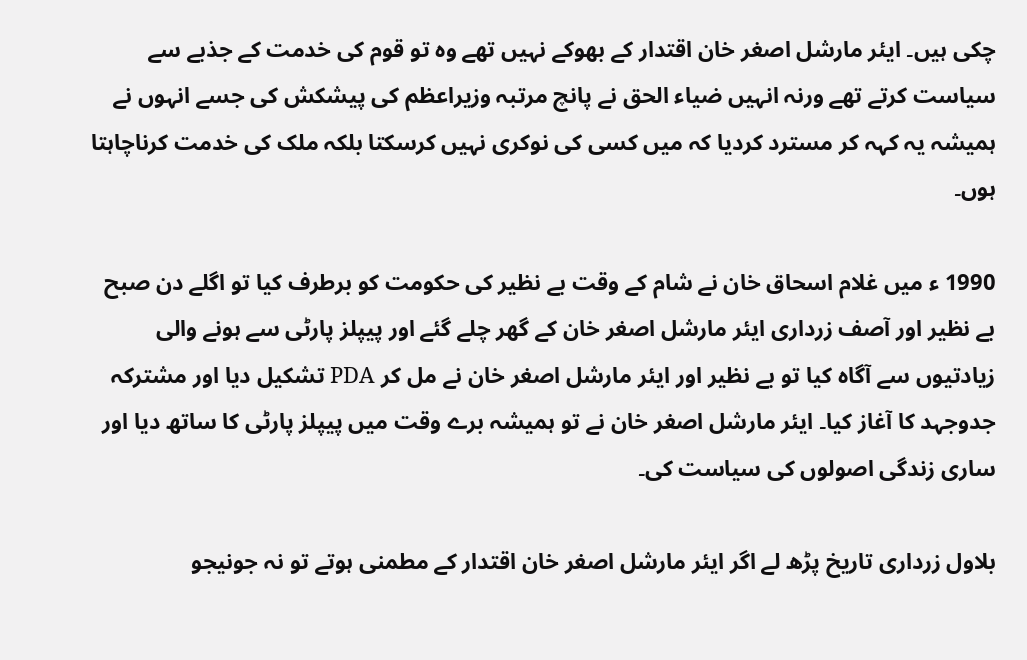چکی ہیں۔ ایئر مارشل اصغر خان اقتدار کے بھوکے نہیں تھے وہ تو قوم کی خدمت کے جذبے سے سیاست کرتے تھے ورنہ انہیں ضیاء الحق نے پانچ مرتبہ وزیراعظم کی پیشکش کی جسے انہوں نے ہمیشہ یہ کہہ کر مسترد کردیا کہ میں کسی کی نوکری نہیں کرسکتا بلکہ ملک کی خدمت کرناچاہتا ہوں۔

1990 ء میں غلام اسحاق خان نے شام کے وقت بے نظیر کی حکومت کو برطرف کیا تو اگلے دن صبح بے نظیر اور آصف زرداری ایئر مارشل اصغر خان کے گھر چلے گئے اور پیپلز پارٹی سے ہونے والی زیادتیوں سے آگاہ کیا تو بے نظیر اور ایئر مارشل اصغر خان نے مل کر PDA تشکیل دیا اور مشترکہ جدوجہد کا آغاز کیا۔ ایئر مارشل اصغر خان نے تو ہمیشہ برے وقت میں پیپلز پارٹی کا ساتھ دیا اور ساری زندگی اصولوں کی سیاست کی۔

بلاول زرداری تاریخ پڑھ لے اگر ایئر مارشل اصغر خان اقتدار کے مطمنی ہوتے تو نہ جونیجو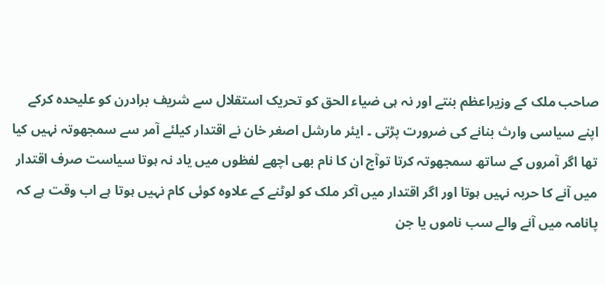صاحب ملک کے وزیراعظم بنتے اور نہ ہی ضیاء الحق کو تحریک استقلال سے شریف برادرن کو علیحدہ کرکے اپنے سیاسی وارث بنانے کی ضرورت پڑتی ۔ ایئر مارشل اصغر خان نے اقتدار کیلئے آمر سے سمجھوتہ نہیں کیا تھا اگر آمروں کے ساتھ سمجھوتہ کرتا توآج ان کا نام بھی اچھے لفظوں میں یاد نہ ہوتا سیاست صرف اقتدار میں آنے کا حربہ نہیں ہوتا اور اگر اقتدار میں آکر ملک کو لوٹنے کے علاوہ کوئی کام نہیں ہوتا ہے اب وقت ہے کہ پانامہ میں آنے والے سب ناموں یا جن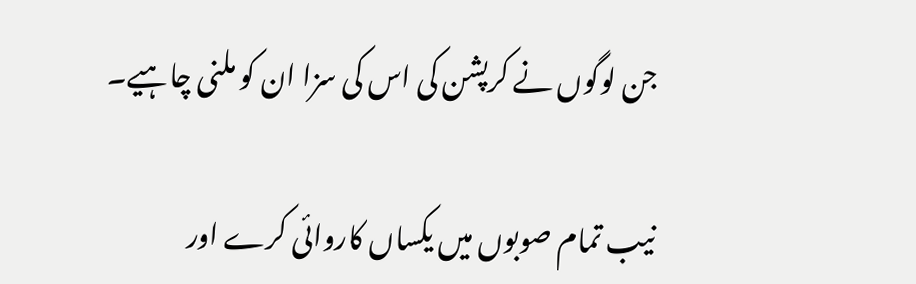جن لوگوں نے کرپشن کی اس کی سزا ان کو ملنی چاہیے۔

نیب تمام صوبوں میں یکساں کاروائی کرے اور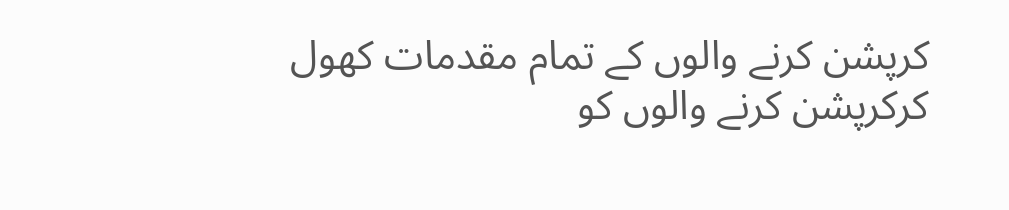کرپشن کرنے والوں کے تمام مقدمات کھول کرکرپشن کرنے والوں کو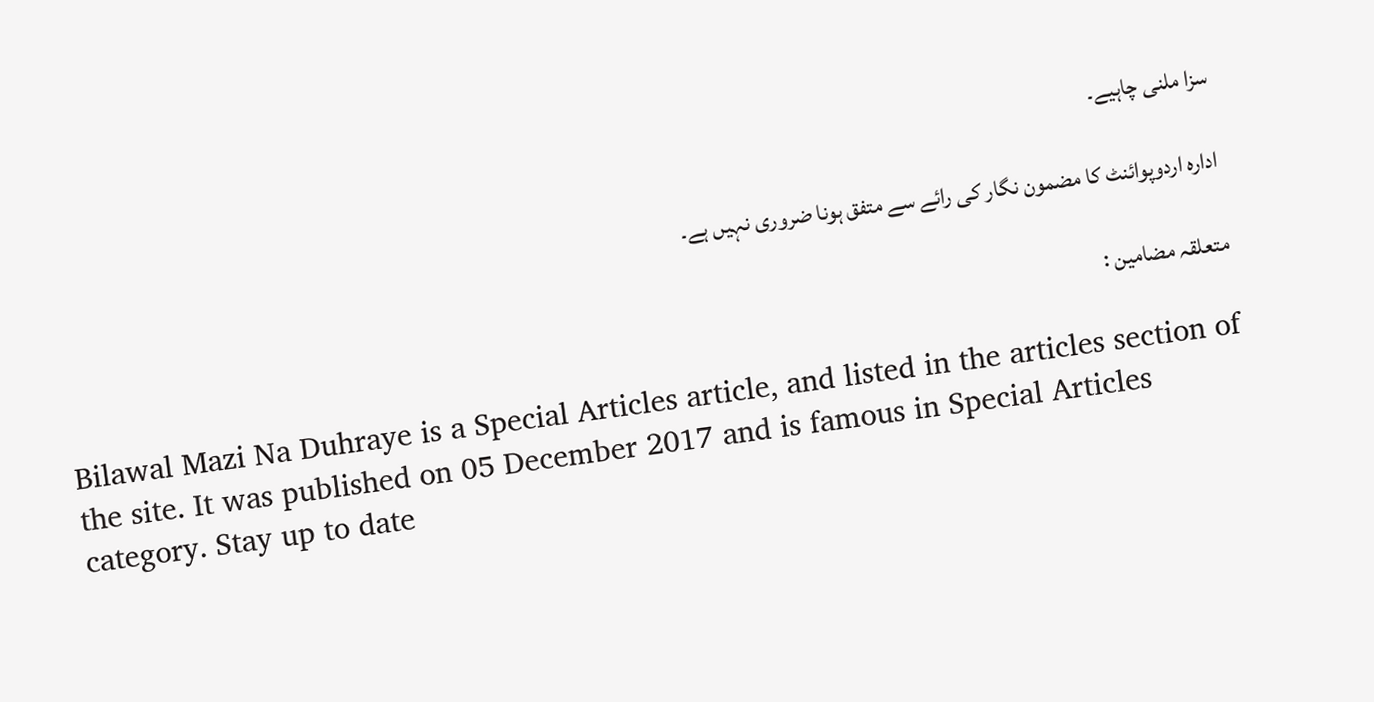سزا ملنی چاہیے۔

ادارہ اردوپوائنٹ کا مضمون نگار کی رائے سے متفق ہونا ضروری نہیں ہے۔

متعلقہ مضامین :

Bilawal Mazi Na Duhraye is a Special Articles article, and listed in the articles section of the site. It was published on 05 December 2017 and is famous in Special Articles category. Stay up to date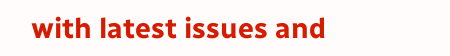with latest issues and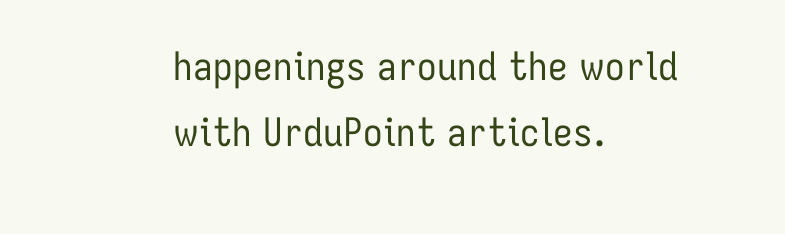happenings around the world with UrduPoint articles.